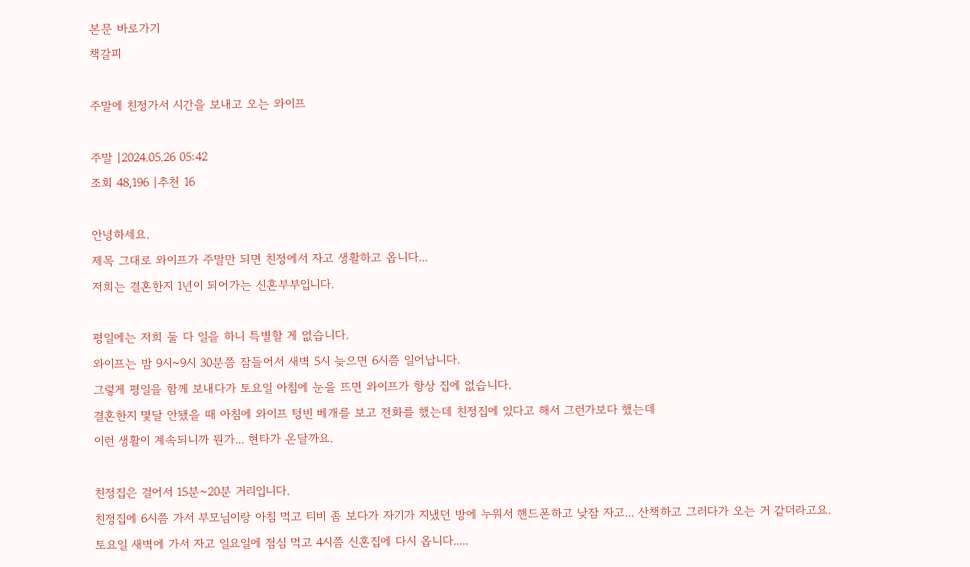본문 바로가기
책갈피

주말에 친정가서 시간을 보내고 오는 와이프

주말 |2024.05.26 05:42
조회 48,196 |추천 16

안녕하세요.
제목 그대로 와이프가 주말만 되면 친정에서 자고 생활하고 옵니다...
저희는 결혼한지 1년이 되어가는 신혼부부입니다.

평일에는 저희 둘 다 일을 하니 특별할 게 없습니다.
와이프는 밤 9시~9시 30분쯤 잠들어서 새벽 5시 늦으면 6시쯤 일어납니다.
그렇게 평일을 함께 보내다가 토요일 아침에 눈을 뜨면 와이프가 항상 집에 없습니다.
결혼한지 몇달 안됐을 때 아침에 와이프 텅빈 베개를 보고 전화를 했는데 친정집에 있다고 해서 그런가보다 했는데
이런 생활이 계속되니까 뭔가... 현타가 온달까요.

친정집은 걸어서 15분~20분 거리입니다.
친정집에 6시쯤 가서 부모님이랑 아침 먹고 티비 좀 보다가 자기가 지냈던 방에 누워서 핸드폰하고 낮잠 자고... 산책하고 그러다가 오는 거 같더라고요.
토요일 새벽에 가서 자고 일요일에 점심 먹고 4시쯤 신혼집에 다시 옵니다.....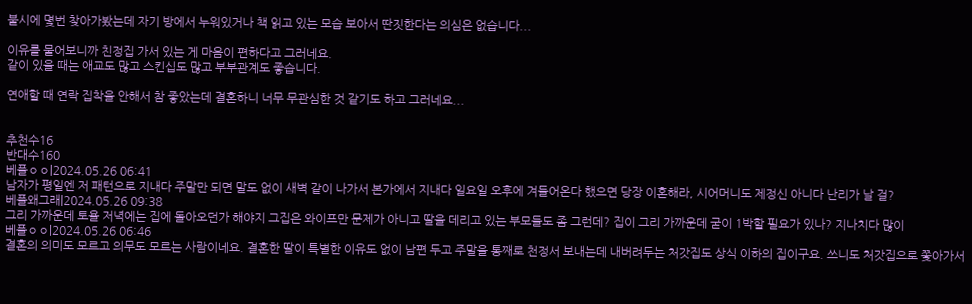불시에 몇번 찾아가봤는데 자기 방에서 누워있거나 책 읽고 있는 모습 보아서 딴짓한다는 의심은 없습니다...

이유를 물어보니까 친정집 가서 있는 게 마음이 편하다고 그러네요.
같이 있을 때는 애교도 많고 스킨십도 많고 부부관계도 좋습니다.

연애할 때 연락 집착을 안해서 참 좋았는데 결혼하니 너무 무관심한 것 같기도 하고 그러네요...


추천수16
반대수160
베플ㅇㅇ|2024.05.26 06:41
남자가 평일엔 저 패턴으로 지내다 주말만 되면 말도 없이 새벽 같이 나가서 본가에서 지내다 일요일 오후에 겨들어온다 했으면 당장 이혼해라, 시어머니도 제정신 아니다 난리가 날 걸?
베플왜그래|2024.05.26 09:38
그리 가까운데 토욜 저녁에는 집에 돌아오던가 해야지 그집은 와이프만 문제가 아니고 딸을 데리고 있는 부모들도 좀 그런데? 집이 그리 가까운데 굳이 1박할 필요가 있나? 지나치다 많이
베플ㅇㅇ|2024.05.26 06:46
결혼의 의미도 모르고 의무도 모르는 사람이네요. 결혼한 딸이 특별한 이유도 없이 남편 두고 주말을 통째로 천정서 보내는데 내버려두는 처갓집도 상식 이하의 집이구요. 쓰니도 처갓집으로 쫓아가서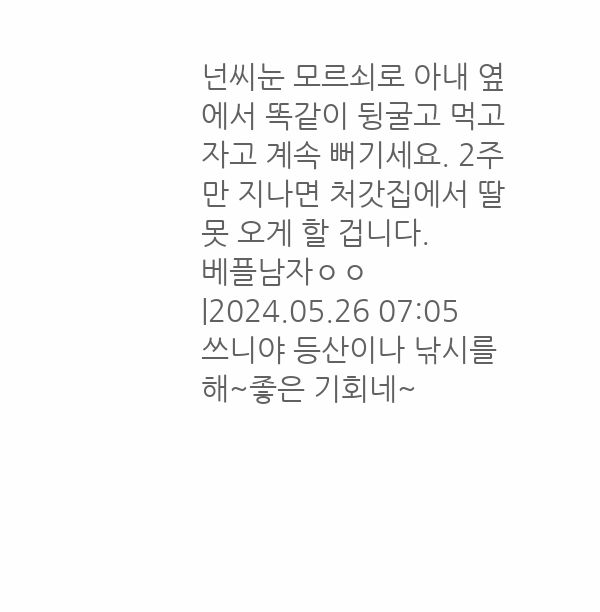넌씨눈 모르쇠로 아내 옆에서 똑같이 뒹굴고 먹고 자고 계속 뻐기세요. 2주만 지나면 처갓집에서 딸 못 오게 할 겁니다.
베플남자ㅇㅇ|2024.05.26 07:05
쓰니야 등산이나 낚시를 해~좋은 기회네~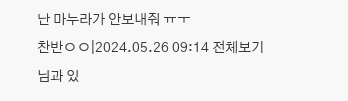난 마누라가 안보내줘 ㅠㅜ
찬반ㅇㅇ|2024.05.26 09:14 전체보기
님과 있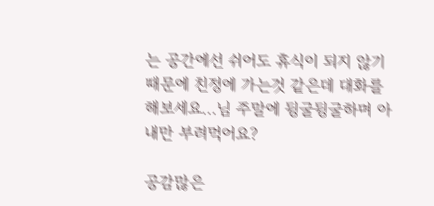는 공간에선 쉬어도 휴식이 되지 않기때문에 친정에 가는것 같은데 대화를 해보세요...님 주말에 뒹굴뒹굴하며 아내만 부려먹어요?

공감많은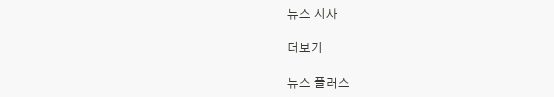뉴스 시사

더보기

뉴스 플러스